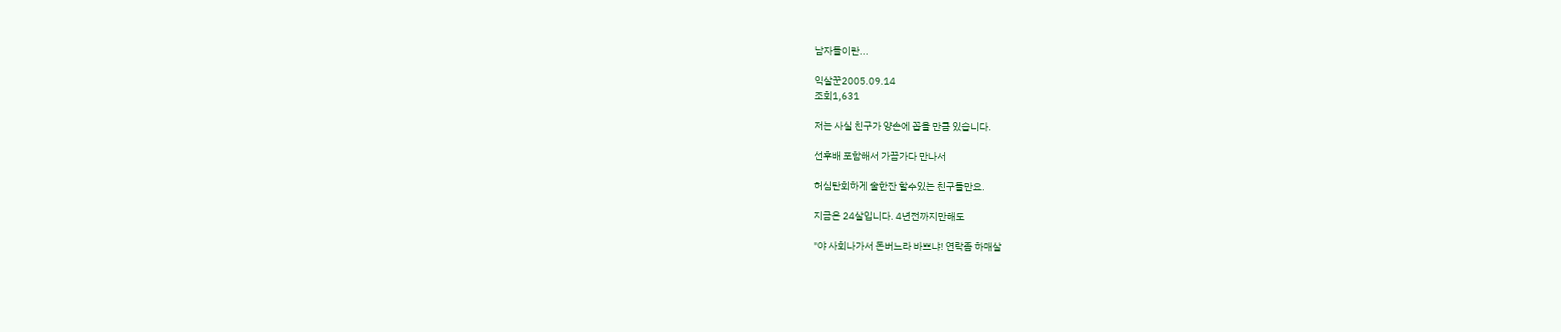남자들이란...

익살꾼2005.09.14
조회1,631

저는 사실 친구가 양손에 꼽을 만큼 있습니다.

선후배 포함해서 가끔가다 만나서

허심탄회하게 술한잔 할수있는 친구들만요.

지금은 24살입니다. 4년전까지만해도

"야 사회나가서 돈버느라 바쁘냐! 연락좀 하매살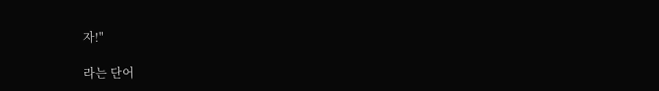자!"

라는 단어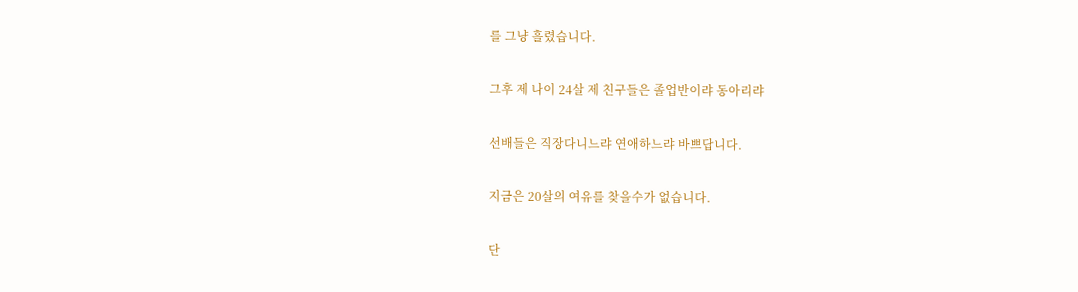를 그냥 흘렸습니다.

그후 제 나이 24살 제 친구들은 졸업반이랴 동아리랴

선배들은 직장다니느랴 연애하느랴 바쁘답니다.

지금은 20살의 여유를 찾을수가 없습니다.

단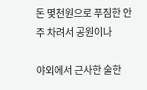돈 몇천원으로 푸짐한 안주 차려서 공원이나

야외에서 근사한 술한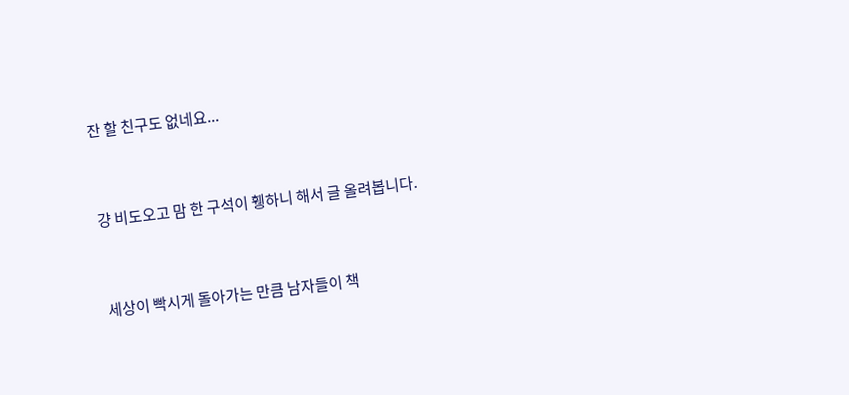잔 할 친구도 없네요...



걍 비도오고 맘 한 구석이 휑하니 해서 글 올려봅니다.



세상이 빡시게 돌아가는 만큼 남자들이 책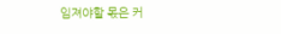임져야할 몫은 커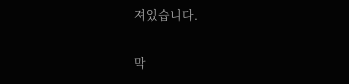져있습니다.

막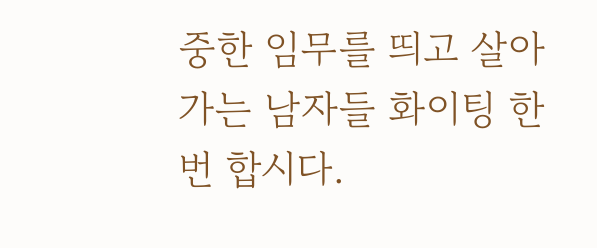중한 임무를 띄고 살아가는 남자들 화이팅 한번 합시다.